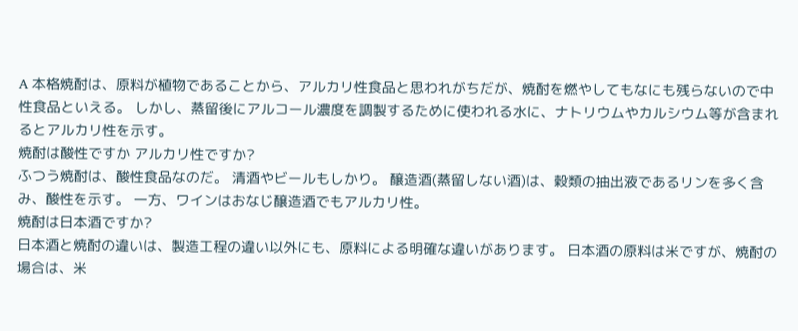A 本格焼酎は、原料が植物であることから、アルカリ性食品と思われがちだが、焼酎を燃やしてもなにも残らないので中性食品といえる。 しかし、蒸留後にアルコール濃度を調製するために使われる水に、ナトリウムやカルシウム等が含まれるとアルカリ性を示す。
焼酎は酸性ですか アルカリ性ですか?
ふつう焼酎は、酸性食品なのだ。 清酒やビールもしかり。 醸造酒(蒸留しない酒)は、穀類の抽出液であるリンを多く含み、酸性を示す。 一方、ワインはおなじ醸造酒でもアルカリ性。
焼酎は日本酒ですか?
日本酒と焼酎の違いは、製造工程の違い以外にも、原料による明確な違いがあります。 日本酒の原料は米ですが、焼酎の場合は、米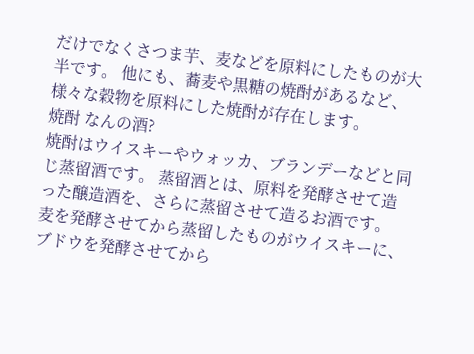だけでなくさつま芋、麦などを原料にしたものが大半です。 他にも、蕎麦や黒糖の焼酎があるなど、様々な穀物を原料にした焼酎が存在します。
焼酎 なんの酒?
焼酎はウイスキーやウォッカ、ブランデーなどと同じ蒸留酒です。 蒸留酒とは、原料を発酵させて造った醸造酒を、さらに蒸留させて造るお酒です。 麦を発酵させてから蒸留したものがウイスキーに、ブドウを発酵させてから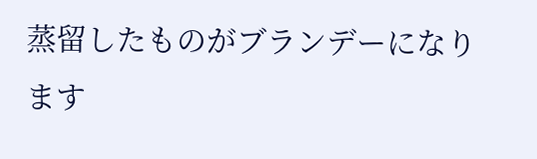蒸留したものがブランデーになります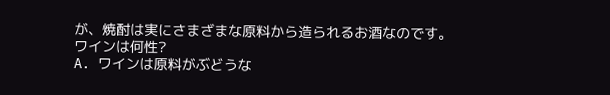が、焼酎は実にさまざまな原料から造られるお酒なのです。
ワインは何性?
A. ワインは原料がぶどうな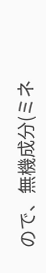ので、無機成分(ミネ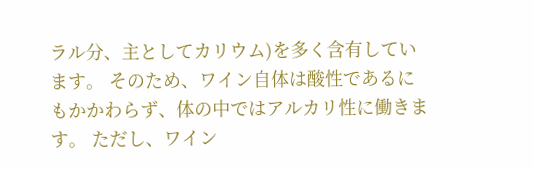ラル分、主としてカリウム)を多く含有しています。 そのため、ワイン自体は酸性であるにもかかわらず、体の中ではアルカリ性に働きます。 ただし、ワイン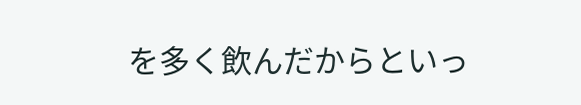を多く飲んだからといっ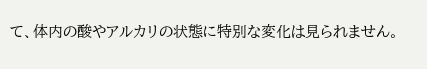て、体内の酸やアルカリの状態に特別な変化は見られません。